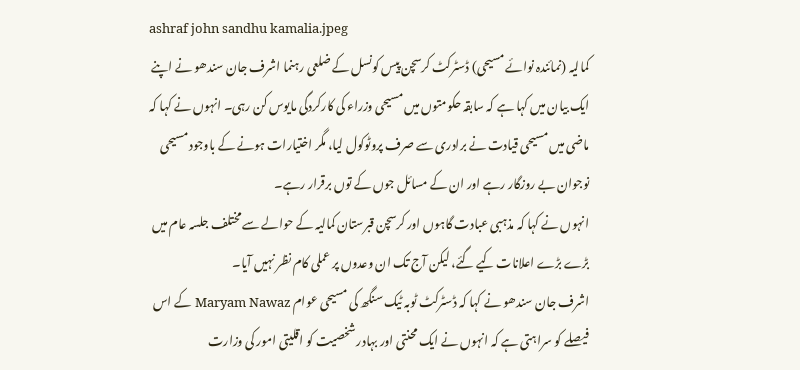ashraf john sandhu kamalia.jpeg
کمالیہ (نمائندہ نوائے مسیحی) ڈسٹرکٹ کرسچن پیس کونسل کے ضلعی رہنما اشرف جان سندھو نے اپنے ایک بیان میں کہا ہے کہ سابقہ حکومتوں میں مسیحی وزراء کی کارکردگی مایوس کن رہی۔ انہوں نے کہا کہ ماضی میں مسیحی قیادت نے برادری سے صرف پروٹوکول لیا، مگر اختیارات ہونے کے باوجود مسیحی نوجوان بے روزگار رہے اور ان کے مسائل جوں کے توں برقرار رہے۔
انہوں نے کہا کہ مذہبی عبادت گاہوں اور کرسچن قبرستان کمالیہ کے حوالے سے مختلف جلسہ عام میں بڑے بڑے اعلانات کیے گئے، لیکن آج تک ان وعدوں پر عملی کام نظر نہیں آیا۔
اشرف جان سندھو نے کہا کہ ڈسٹرکٹ ٹوبہ ٹیک سنگھ کی مسیحی عوام Maryam Nawaz کے اس فیصلے کو سراہتی ہے کہ انہوں نے ایک محنتی اور بہادر شخصیت کو اقلیتی امور کی وزارت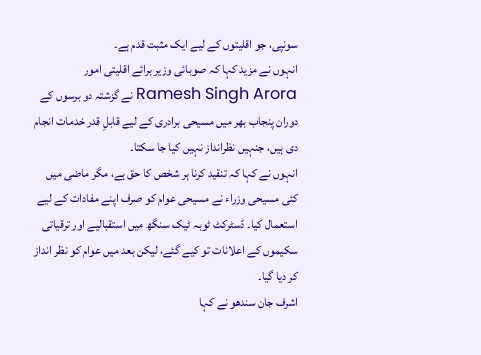سونپی، جو اقلیتوں کے لیے ایک مثبت قدم ہے۔
انہوں نے مزید کہا کہ صوبائی وزیر برائے اقلیتی امور Ramesh Singh Arora نے گزشتہ دو برسوں کے دوران پنجاب بھر میں مسیحی برادری کے لیے قابلِ قدر خدمات انجام دی ہیں، جنہیں نظرانداز نہیں کیا جا سکتا۔
انہوں نے کہا کہ تنقید کرنا ہر شخص کا حق ہے، مگر ماضی میں کئی مسیحی وزراء نے مسیحی عوام کو صرف اپنے مفادات کے لیے استعمال کیا۔ ڈسٹرکٹ ٹوبہ ٹیک سنگھ میں استقبالیے اور ترقیاتی سکیموں کے اعلانات تو کیے گئے، لیکن بعد میں عوام کو نظر انداز کر دیا گیا۔
اشرف جان سندھو نے کہا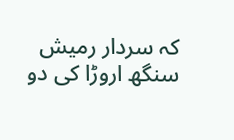کہ سردار رمیش سنگھ اروڑا کی دو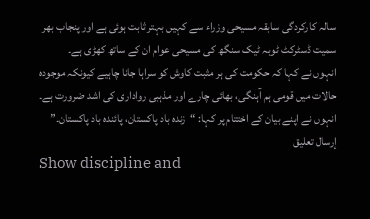سالہ کارکردگی سابقہ مسیحی وزراء سے کہیں بہتر ثابت ہوئی ہے اور پنجاب بھر سمیت ڈسٹرکٹ ٹوبہ ٹیک سنگھ کی مسیحی عوام ان کے ساتھ کھڑی ہے۔
انہوں نے کہا کہ حکومت کی ہر مثبت کاوش کو سراہا جانا چاہیے کیونکہ موجودہ حالات میں قومی ہم آہنگی، بھائی چارے اور مذہبی رواداری کی اشد ضرورت ہے۔
انہوں نے اپنے بیان کے اختتام پر کہا: “زندہ باد پاکستان، پائندہ باد پاکستان۔”
إرسال تعليق
Show discipline and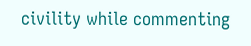civility while commenting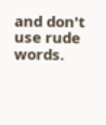and don't use rude words.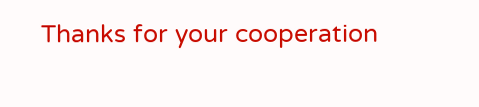Thanks for your cooperation